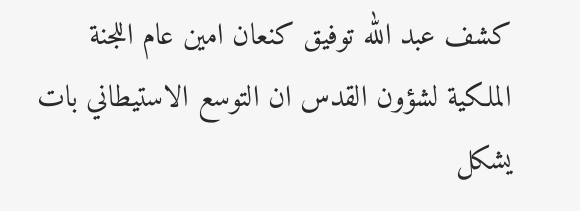كشف عبد الله توفيق كنعان امين عام اللجنة الملكية لشؤون القدس ان التوسع الاستيطاني بات يشكل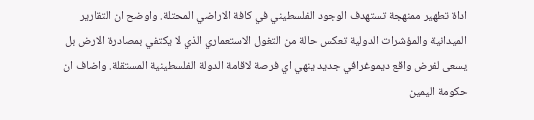اداة تطهير ممنهجة تستهدف الوجود الفلسطيني في كافة الاراضي المحتلة. واوضح ان التقارير الميدانية والمؤشرات الدولية تعكس حالة من التغول الاستعماري الذي لا يكتفي بمصادرة الارض بل يسعى لفرض واقع ديموغرافي جديد ينهي اي فرصة لاقامة الدولة الفلسطينية المستقلة. واضاف ان حكومة اليمين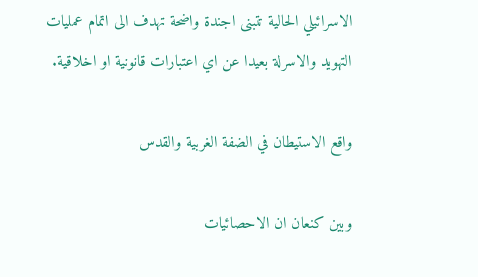الاسرائيلي الحالية تتبنى اجندة واضحة تهدف الى اتمام عمليات التهويد والاسرلة بعيدا عن اي اعتبارات قانونية او اخلاقية.

واقع الاستيطان في الضفة الغربية والقدس

وبين كنعان ان الاحصائيات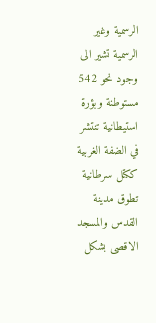الرسمية وغير الرسمية تشير الى وجود نحو 542 مستوطنة وبؤرة استيطانية تنتشر في الضفة الغربية ككتل سرطانية تطوق مدينة القدس والمسجد الاقصى بشكل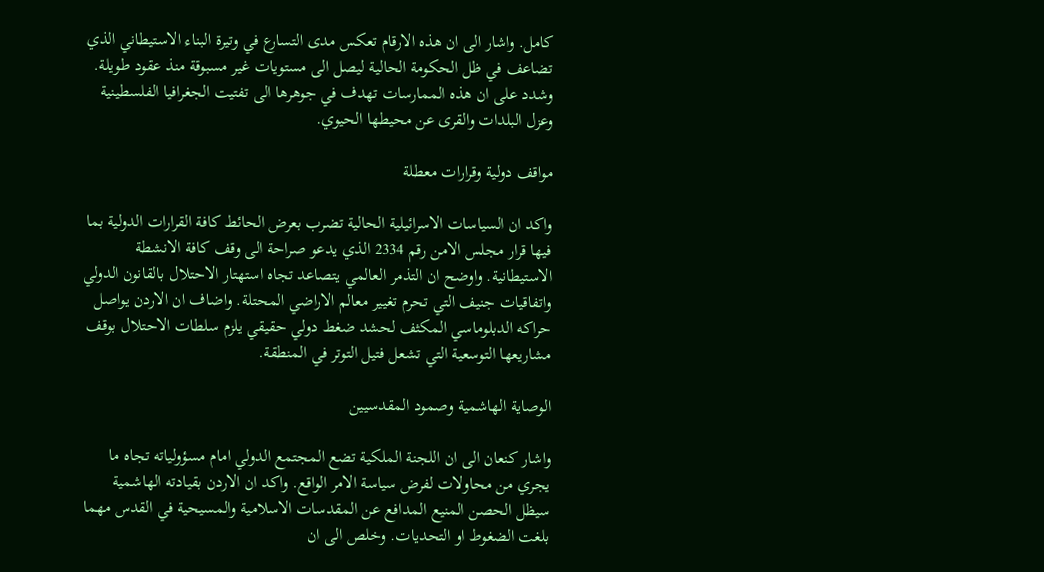كامل. واشار الى ان هذه الارقام تعكس مدى التسارع في وتيرة البناء الاستيطاني الذي تضاعف في ظل الحكومة الحالية ليصل الى مستويات غير مسبوقة منذ عقود طويلة. وشدد على ان هذه الممارسات تهدف في جوهرها الى تفتيت الجغرافيا الفلسطينية وعزل البلدات والقرى عن محيطها الحيوي.

مواقف دولية وقرارات معطلة

واكد ان السياسات الاسرائيلية الحالية تضرب بعرض الحائط كافة القرارات الدولية بما فيها قرار مجلس الامن رقم 2334 الذي يدعو صراحة الى وقف كافة الانشطة الاستيطانية. واوضح ان التذمر العالمي يتصاعد تجاه استهتار الاحتلال بالقانون الدولي واتفاقيات جنيف التي تحرم تغيير معالم الاراضي المحتلة. واضاف ان الاردن يواصل حراكه الدبلوماسي المكثف لحشد ضغط دولي حقيقي يلزم سلطات الاحتلال بوقف مشاريعها التوسعية التي تشعل فتيل التوتر في المنطقة.

الوصاية الهاشمية وصمود المقدسيين

واشار كنعان الى ان اللجنة الملكية تضع المجتمع الدولي امام مسؤولياته تجاه ما يجري من محاولات لفرض سياسة الامر الواقع. واكد ان الاردن بقيادته الهاشمية سيظل الحصن المنيع المدافع عن المقدسات الاسلامية والمسيحية في القدس مهما بلغت الضغوط او التحديات. وخلص الى ان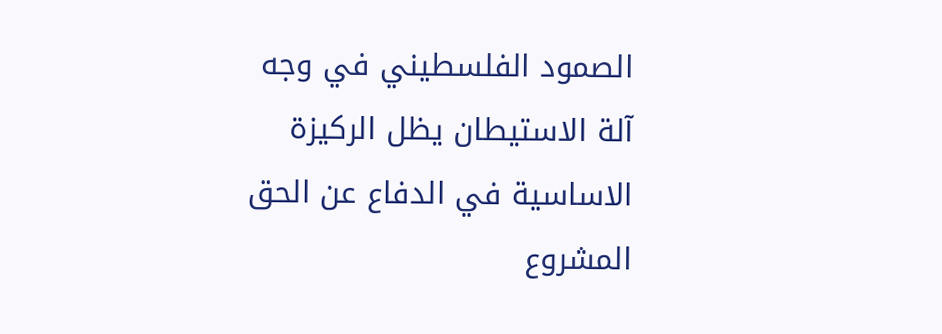الصمود الفلسطيني في وجه آلة الاستيطان يظل الركيزة الاساسية في الدفاع عن الحق المشروع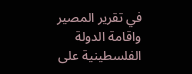في تقرير المصير واقامة الدولة الفلسطينية على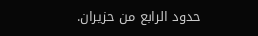حدود الرابع من حزيران.